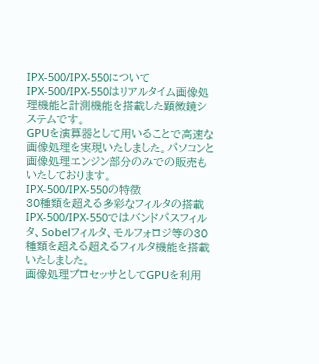IPX-500/IPX-550について
IPX-500/IPX-550はリアルタイム画像処理機能と計測機能を搭載した顕微鏡システムです。
GPUを演算器として用いることで高速な画像処理を実現いたしました。パソコンと画像処理エンジン部分のみでの販売もいたしております。
IPX-500/IPX-550の特徴
30種類を超える多彩なフィルタの搭載
IPX-500/IPX-550ではバンドパスフィルタ、Sobelフィルタ、モルフォロジ等の30種類を超える超えるフィルタ機能を搭載いたしました。
画像処理プロセッサとしてGPUを利用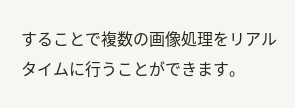することで複数の画像処理をリアルタイムに行うことができます。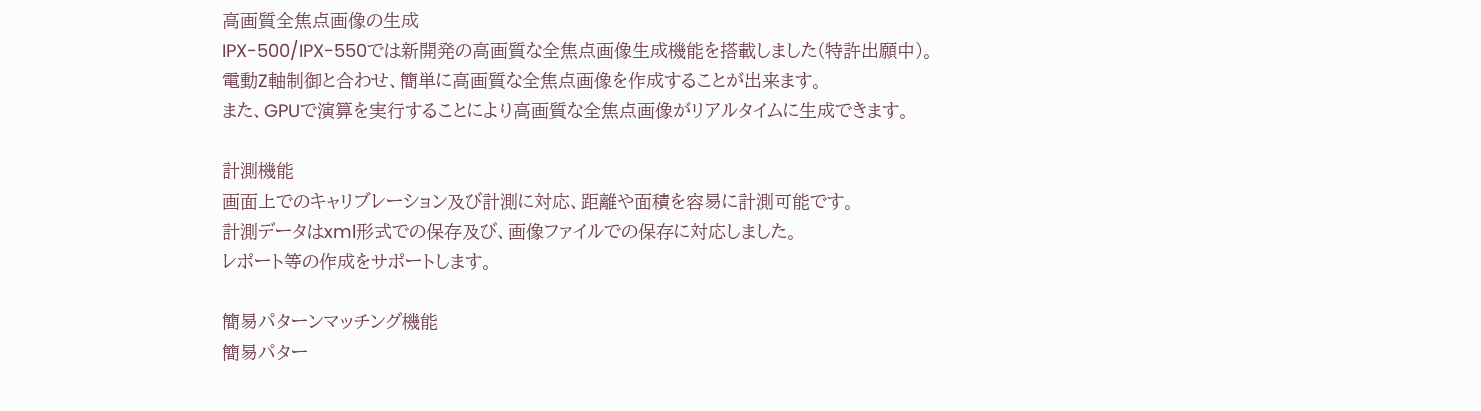高画質全焦点画像の生成
IPX-500/IPX-550では新開発の高画質な全焦点画像生成機能を搭載しました(特許出願中)。
電動Z軸制御と合わせ、簡単に高画質な全焦点画像を作成することが出来ます。
また、GPUで演算を実行することにより高画質な全焦点画像がリアルタイムに生成できます。

計測機能
画面上でのキャリブレーション及び計測に対応、距離や面積を容易に計測可能です。
計測データはxml形式での保存及び、画像ファイルでの保存に対応しました。
レポート等の作成をサポートします。

簡易パターンマッチング機能
簡易パター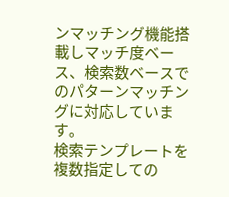ンマッチング機能搭載しマッチ度ベース、検索数ベースでのパターンマッチングに対応しています。
検索テンプレートを複数指定しての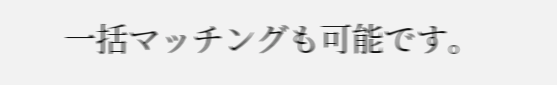一括マッチングも可能です。